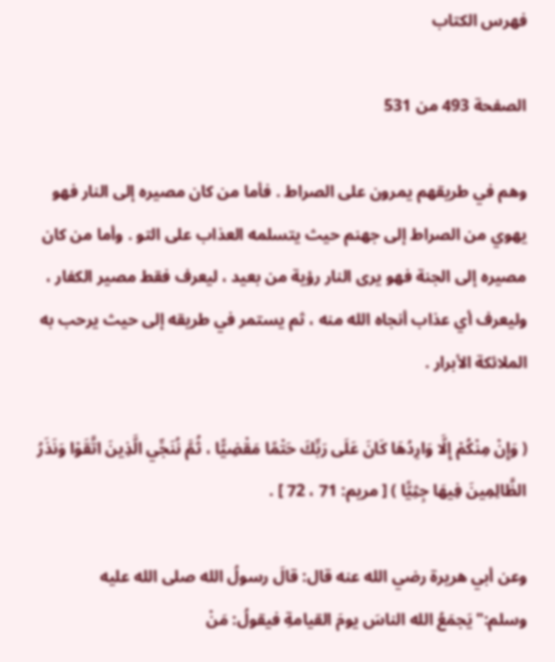فهرس الكتاب

الصفحة 493 من 531

وهم في طريقهم يمرون على الصراط . فأما من كان مصيره إلى النار فهو يهوي من الصراط إلى جهنم حيث يتسلمه العذاب على التو . وأما من كان مصيره إلى الجنة فهو يرى النار رؤية من بعيد ، ليعرف فقط مصير الكفار ، وليعرف أي عذاب أنجاه الله منه ، ثم يستمر في طريقه إلى حيث يرحب به الملائكة الأبرار .

( وَإِنْ مِنْكُمْ إِلَّا وَارِدُهَا كَانَ عَلَى رَبِّكَ حَتْمًا مَقْضِيًّا ، ثُمَّ نُنَجِّي الَّذِينَ اتَّقَوْا وَنَذَرُ الظَّالِمِينَ فِيهَا جِثِيًّا ) [ مريم: 71 ، 72 ] .

وعن أبي هريرة رضي الله عنه قال: قالَ رسولُ الله صلى الله عليه وسلم:"يَجمَعُ الله الناسَ يومَ القيامةِ فيقولُ: مَنْ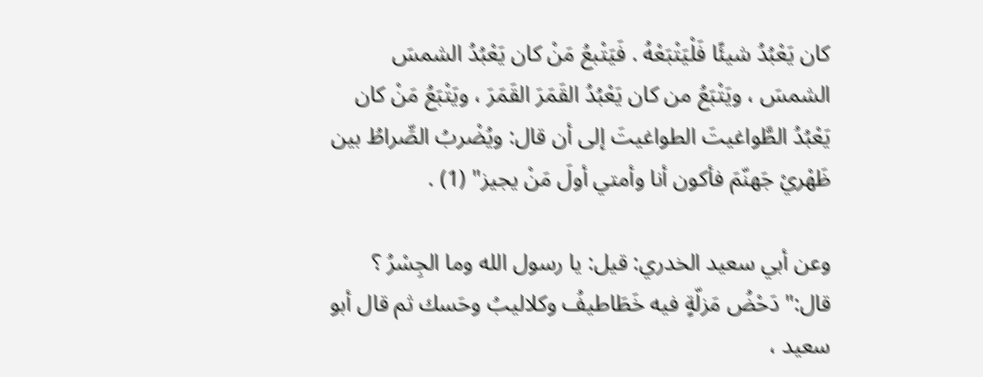كان يَعْبُدُ شيئًا فَلْيَتْبَعْهُ . فَيَتْبعُ مَنْ كان يَعْبُدُ الشمسَ الشمسَ ، ويَتْبَعُ من كان يَعْبُدُ القَمَرَ القَمَرَ ، ويَتْبَعُ مَنْ كان يَعْبُدُ الطَّواغيتَ الطواغيتَ إلى أن قال: ويُضْربُ الصِّراطُ بين ظَهْريْ جَهنّمَ فأكون أنا وأمتي أولَ مَنْ يجيز" (1) .

وعن أبي سعيد الخدري: قيل: يا رسول الله وما الجِسْرُ ؟ قال:"دَحْضُ مَزلّةٍ فيه خَطَاطيفُ وكلاليبُ وحَسك ثم قال أبو سعيد ،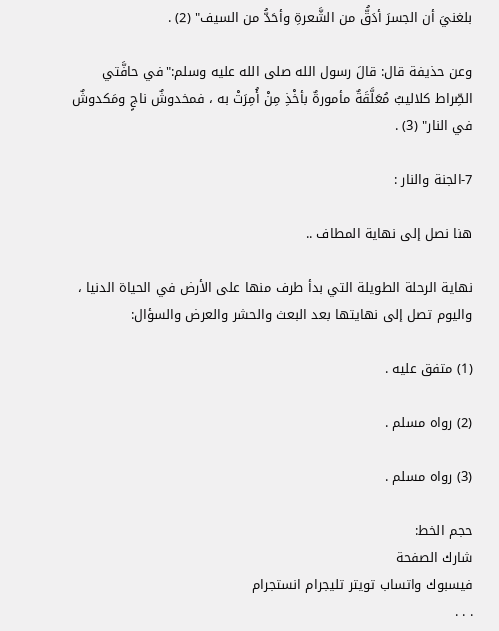بلغنيَ أن الجسرَ أدَقُّ من الشَّعرةِ وأحَدُّ من السيف" (2) .

وعن حذيفة قال: قالَ رسول الله صلى الله عليه وسلم:"في حافَّتي الصِّراط كلاليبُ مُعَلَّقَةٌ مأمورةٌ بأخْذِ مِنْ أُمِرَتْ به ، فمخدوشٌ ناجٍ ومَكدوشٌ في النار" (3) .

7-الجنة والنار :

هنا نصل إلى نهاية المطاف ..

نهاية الرحلة الطويلة التي بدأ طرف منها على الأرض في الحياة الدنيا ، واليوم تصل إلى نهايتها بعد البعث والحشر والعرض والسؤال:

(1) متفق عليه .

(2) رواه مسلم .

(3) رواه مسلم .

حجم الخط:
شارك الصفحة
فيسبوك واتساب تويتر تليجرام انستجرام
. . .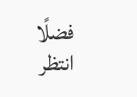فضلًا انتظر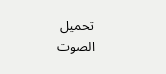تحميل الصوت